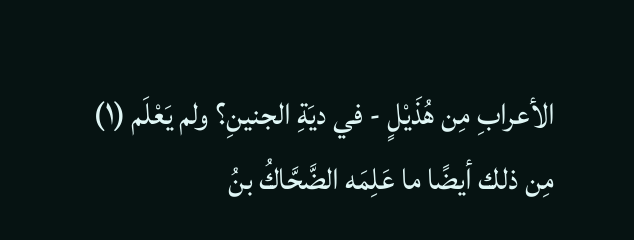الأعرابِ مِن هُذَيْلٍ - في ديَةِ الجنينِ؟ ولم يَعْلَم (١) مِن ذلك أيضًا ما عَلِمَه الضَّحَّاكُ بنُ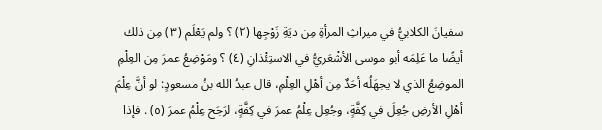سفيانَ الكلابيُّ في ميراثِ المرأةِ مِن ديَةِ زَوْجِها (٢) ؟ ولم يَعْلَم (٣) مِن ذلك أيضًا ما عَلِمَه أبو موسى الأشْعَريُّ في الاستِئْذانِ (٤) ؟ ومَوْضِعُ عمرَ مِن العِلْمِ الموضِعُ الذي لا يجهَلُه أحَدٌ مِن أهْلِ العِلْمِ، قال عبدُ الله بنُ مسعودٍ: لو أنَّ عِلْمَ أهْلِ الأرضِ جُعِلَ في كِفَّةٍ، وجُعِل عِلْمُ عمرَ في كِفَّةٍ، لرَجَح عِلْمُ عمرَ (٥) . فإذا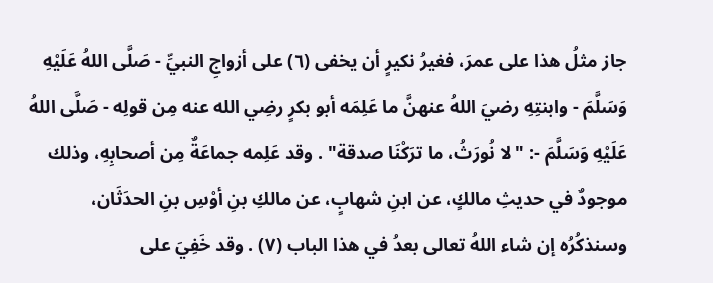جاز مثلُ هذا على عمرَ، فغيرُ نكيرٍ أن يخفى (٦) على أزواجِ النبيِّ - صَلَّى اللهُ عَلَيْهِ وَسَلَّمَ - وابنتِهِ رضيَ اللهُ عنهنَّ ما عَلِمَه أبو بكرٍ رضِي الله عنه مِن قولِه - صَلَّى اللهُ عَلَيْهِ وَسَلَّمَ -: "لا نُورَثُ، ما ترَكْنَا صدقة" . وقد عَلِمه جماعَةٌ مِن أصحابِهِ، وذلك موجودٌ في حديثِ مالكٍ، عن ابنِ شهابٍ، عن مالكِ بنِ أوْسِ بنِ الحدَثَان، وسنذكُرُه إن شاء اللهُ تعالى بعدُ في هذا الباب (٧) . وقد خَفِيَ على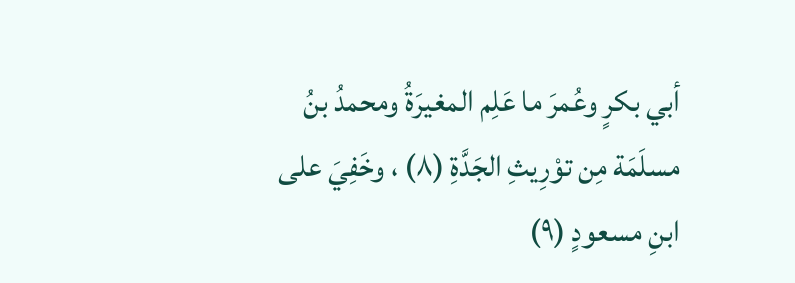أبي بكرٍ وعُمرَ ما عَلِم المغيرَةُ ومحمدُ بنُ مسلَمَة مِن توْرِيثِ الجَدَّةِ (٨) ، وخَفِيَ على ابنِ مسعودٍ (٩)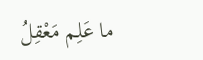ما عَلِم مَعْقِلُ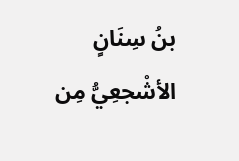بنُ سِنَانٍ الأشْجعِيُّ مِن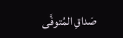صَداقِ المُتوفَّى